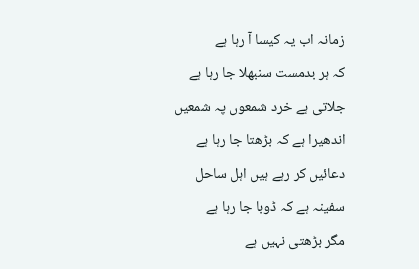زمانہ اب یہ کیسا آ رہا ہے
کہ ہر بدمست سنبھلا جا رہا ہے
جلاتی ہے خرد شمعوں پہ شمعیں
اندھیرا ہے کہ بڑھتا جا رہا ہے
دعائیں کر رہے ہیں اہل ساحل
سفینہ ہے کہ ڈوبا جا رہا ہے
مگر بڑھتی نہیں ہے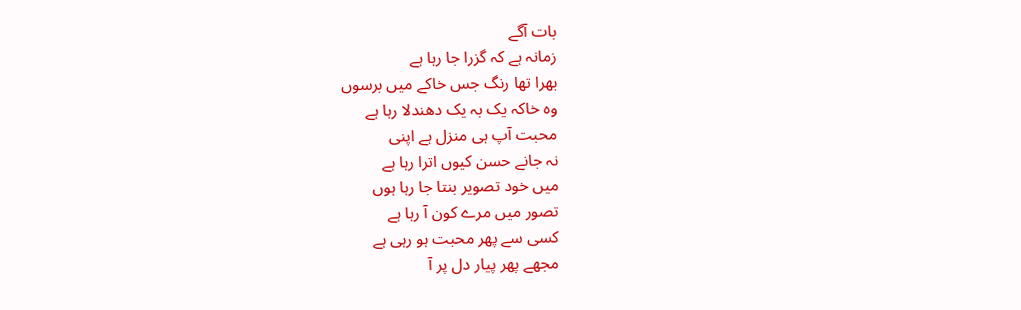بات آگے
زمانہ ہے کہ گزرا جا رہا ہے
بھرا تھا رنگ جس خاکے میں برسوں
وہ خاکہ یک بہ یک دھندلا رہا ہے
محبت آپ ہی منزل ہے اپنی
نہ جانے حسن کیوں اترا رہا ہے
میں خود تصویر بنتا جا رہا ہوں
تصور میں مرے کون آ رہا ہے
کسی سے پھر محبت ہو رہی ہے
مجھے پھر پیار دل پر آ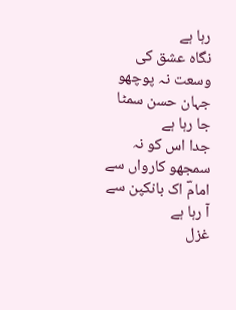رہا ہے
نگاہ عشق کی وسعت نہ پوچھو
جہان حسن سمٹا جا رہا ہے
جدا اس کو نہ سمجھو کارواں سے
امامؔ اک بانکپن سے آ رہا ہے
غزل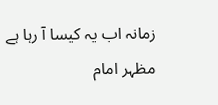زمانہ اب یہ کیسا آ رہا ہے
مظہر امام